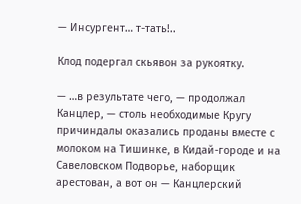— Инсургент… т-тать!..

Клод подергал скьявон за рукоятку.

— …в результате чего, — продолжал Канцлер, — столь необходимые Кругу причиндалы оказались проданы вместе с молоком на Тишинке, в Кидай-городе и на Савеловском Подворье, наборщик арестован, а вот он — Канцлерский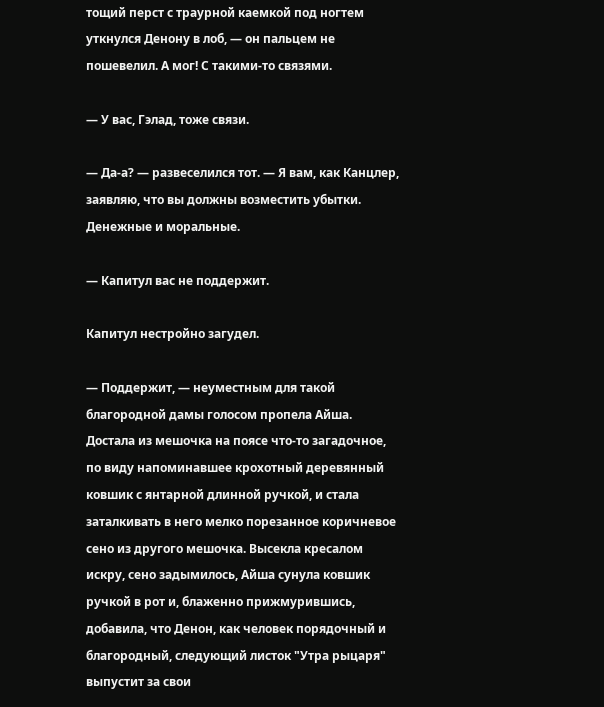тощий перст с траурной каемкой под ногтем уткнулся Денону в лоб, — он пальцем не пошевелил. А мог! С такими-то связями.

— У вас, Гэлад, тоже связи.

— Да-а? — развеселился тот. — Я вам, как Канцлер, заявляю, что вы должны возместить убытки. Денежные и моральные.

— Капитул вас не поддержит.

Капитул нестройно загудел.

— Поддержит, — неуместным для такой благородной дамы голосом пропела Айша. Достала из мешочка на поясе что-то загадочное, по виду напоминавшее крохотный деревянный ковшик с янтарной длинной ручкой, и стала заталкивать в него мелко порезанное коричневое сено из другого мешочка. Высекла кресалом искру, сено задымилось, Айша сунула ковшик ручкой в рот и, блаженно прижмурившись, добавила, что Денон, как человек порядочный и благородный, следующий листок "Утра рыцаря" выпустит за свои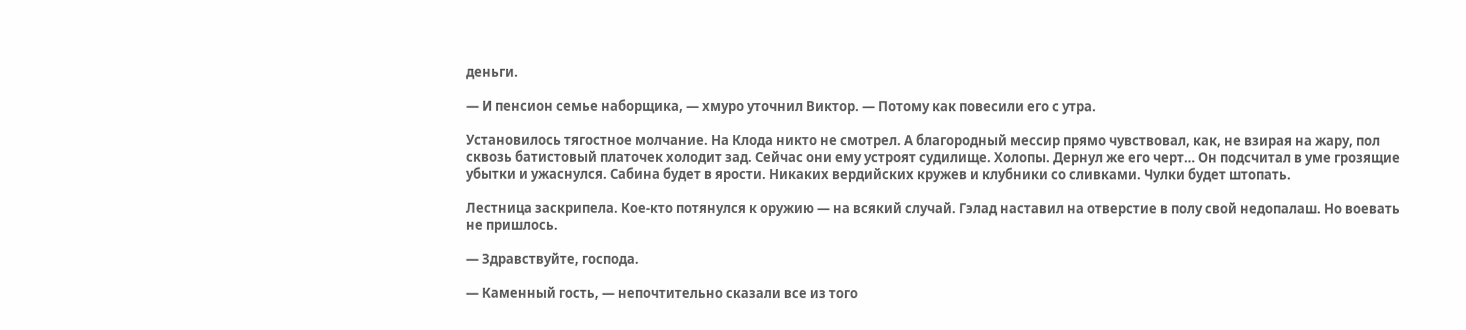деньги.

— И пенсион семье наборщика, — хмуро уточнил Виктор. — Потому как повесили его с утра.

Установилось тягостное молчание. На Клода никто не смотрел. А благородный мессир прямо чувствовал, как, не взирая на жару, пол сквозь батистовый платочек холодит зад. Сейчас они ему устроят судилище. Холопы. Дернул же его черт… Он подсчитал в уме грозящие убытки и ужаснулся. Сабина будет в ярости. Никаких вердийских кружев и клубники со сливками. Чулки будет штопать.

Лестница заскрипела. Кое-кто потянулся к оружию — на всякий случай. Гэлад наставил на отверстие в полу свой недопалаш. Но воевать не пришлось.

— Здравствуйте, господа.

— Каменный гость, — непочтительно сказали все из того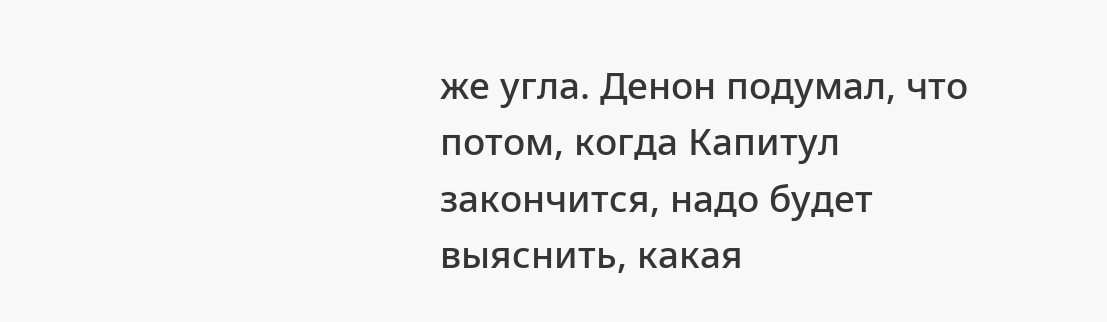же угла. Денон подумал, что потом, когда Капитул закончится, надо будет выяснить, какая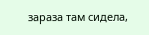зараза там сидела,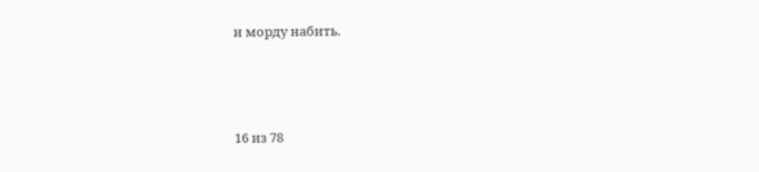и морду набить.



16 из 78